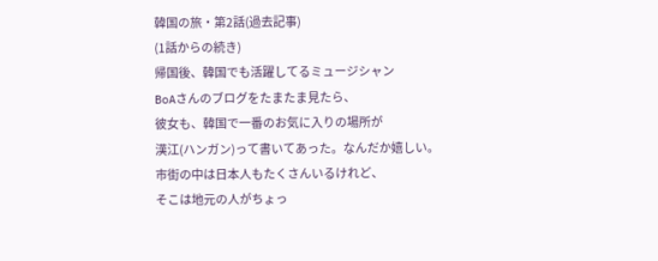韓国の旅・第2話(過去記事)
(1話からの続き)
帰国後、韓国でも活躍してるミュージシャン
BoAさんのブログをたまたま見たら、
彼女も、韓国で一番のお気に入りの場所が
漢江(ハンガン)って書いてあった。なんだか嬉しい。
市街の中は日本人もたくさんいるけれど、
そこは地元の人がちょっ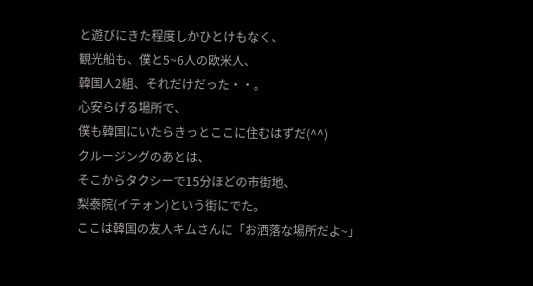と遊びにきた程度しかひとけもなく、
観光船も、僕と5~6人の欧米人、
韓国人2組、それだけだった・・。
心安らげる場所で、
僕も韓国にいたらきっとここに住むはずだ(^^)
クルージングのあとは、
そこからタクシーで15分ほどの市街地、
梨泰院(イテォン)という街にでた。
ここは韓国の友人キムさんに「お洒落な場所だよ~」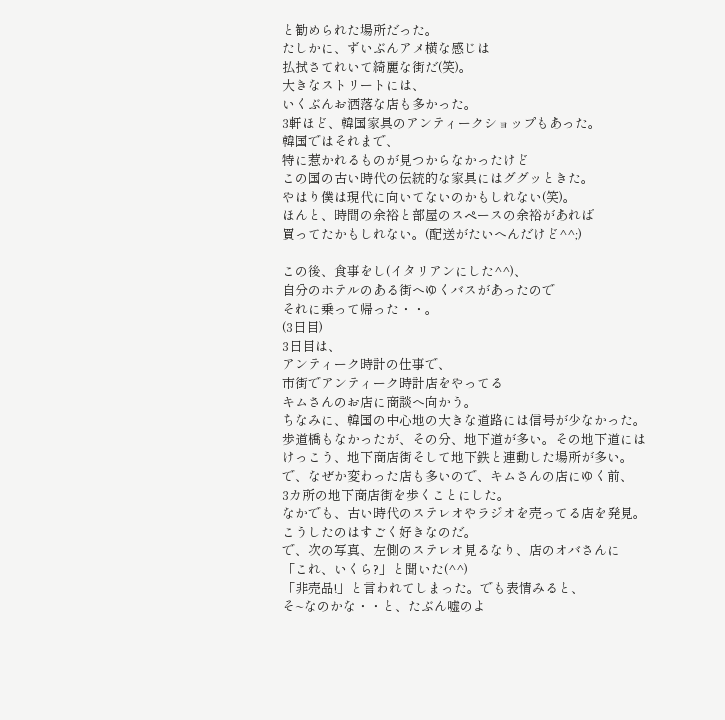と勧められた場所だった。
たしかに、ずいぶんアメ横な感じは
払拭さてれいて綺麗な街だ(笑)。
大きなストリートには、
いくぶんお洒落な店も多かった。
3軒ほど、韓国家具のアンティークショップもあった。
韓国ではそれまで、
特に惹かれるものが見つからなかったけど
この国の古い時代の伝統的な家具にはググッときた。
やはり僕は現代に向いてないのかもしれない(笑)。
ほんと、時間の余裕と部屋のスペースの余裕があれば
買ってたかもしれない。(配送がたいへんだけど^^;)

この後、食事をし(イタリアンにした^^)、
自分のホテルのある街へゆくバスがあったので
それに乗って帰った・・。
(3日目)
3日目は、
アンティーク時計の仕事で、
市街でアンティーク時計店をやってる
キムさんのお店に商談へ向かう。
ちなみに、韓国の中心地の大きな道路には信号が少なかった。
歩道橋もなかったが、その分、地下道が多い。その地下道には
けっこう、地下商店街そして地下鉄と連動した場所が多い。
で、なぜか変わった店も多いので、キムさんの店にゆく前、
3カ所の地下商店街を歩くことにした。
なかでも、古い時代のステレオやラジオを売ってる店を発見。
こうしたのはすごく好きなのだ。
で、次の写真、左側のステレオ見るなり、店のオバさんに
「これ、いくら?」と聞いた(^^)
「非売品!」と言われてしまった。でも表情みると、
そ~なのかな・・と、たぶん嘘のよ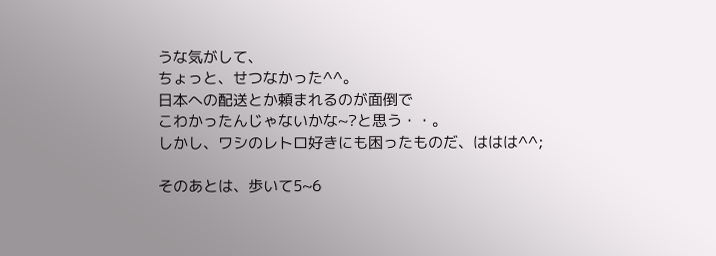うな気がして、
ちょっと、せつなかった^^。
日本への配送とか頼まれるのが面倒で
こわかったんじゃないかな~?と思う・・。
しかし、ワシのレトロ好きにも困ったものだ、ははは^^;

そのあとは、歩いて5~6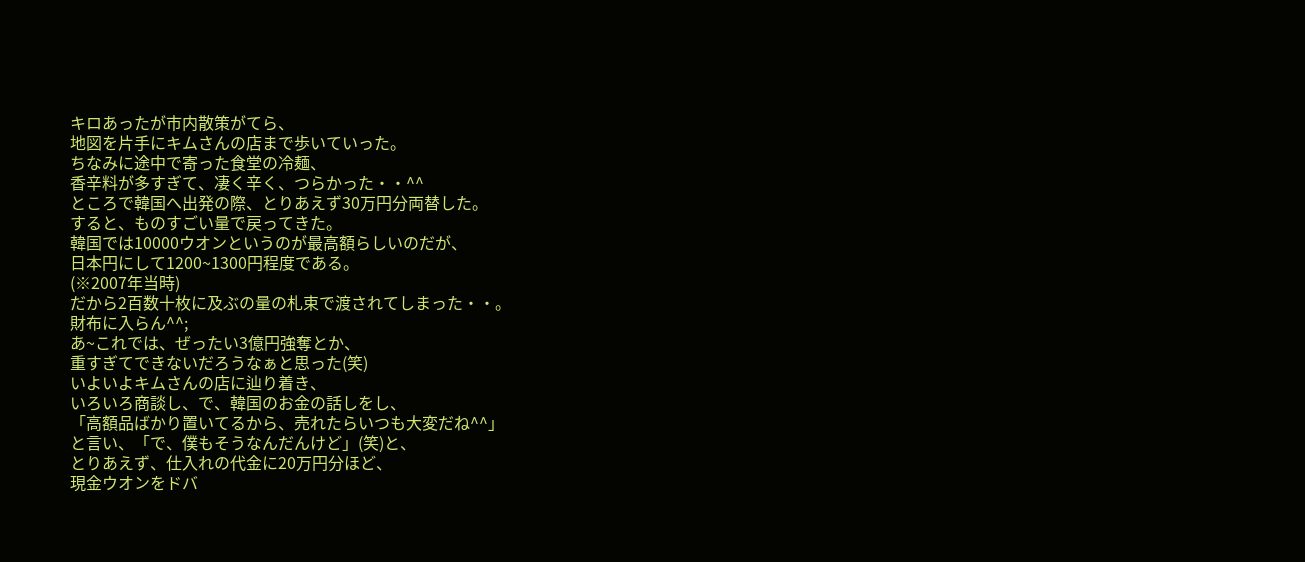キロあったが市内散策がてら、
地図を片手にキムさんの店まで歩いていった。
ちなみに途中で寄った食堂の冷麺、
香辛料が多すぎて、凄く辛く、つらかった・・^^
ところで韓国へ出発の際、とりあえず30万円分両替した。
すると、ものすごい量で戻ってきた。
韓国では10000ウオンというのが最高額らしいのだが、
日本円にして1200~1300円程度である。
(※2007年当時)
だから2百数十枚に及ぶの量の札束で渡されてしまった・・。
財布に入らん^^;
あ~これでは、ぜったい3億円強奪とか、
重すぎてできないだろうなぁと思った(笑)
いよいよキムさんの店に辿り着き、
いろいろ商談し、で、韓国のお金の話しをし、
「高額品ばかり置いてるから、売れたらいつも大変だね^^」
と言い、「で、僕もそうなんだんけど」(笑)と、
とりあえず、仕入れの代金に20万円分ほど、
現金ウオンをドバ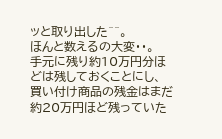ッと取り出した^^。
ほんと数えるの大変・・。
手元に残り約10万円分ほどは残しておくことにし、
買い付け商品の残金はまだ約20万円ほど残っていた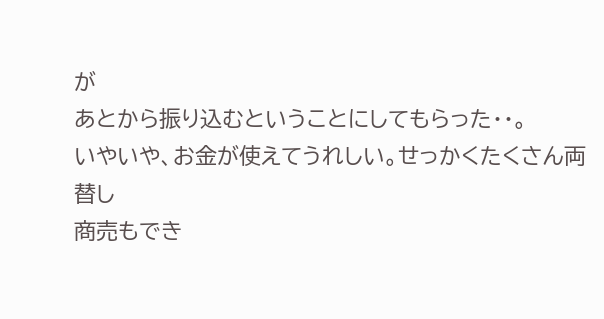が
あとから振り込むということにしてもらった・・。
いやいや、お金が使えてうれしい。せっかくたくさん両替し
商売もでき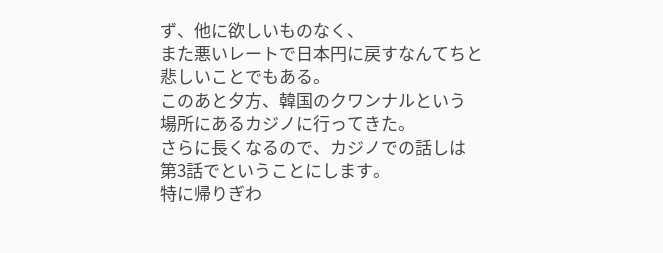ず、他に欲しいものなく、
また悪いレートで日本円に戻すなんてちと悲しいことでもある。
このあと夕方、韓国のクワンナルという
場所にあるカジノに行ってきた。
さらに長くなるので、カジノでの話しは
第3話でということにします。
特に帰りぎわ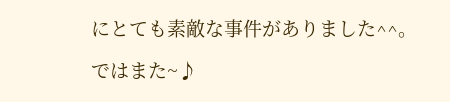にとても素敵な事件がありました^^。

ではまた~♪